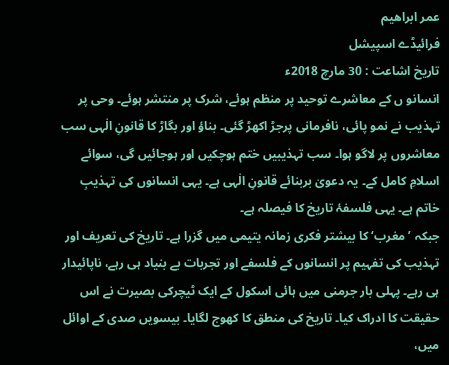عمر ابراھیم
فرائیڈے اسپیشل
تاریخ اشاعت : 30 مارچ 2018ء
انسانو ں کے معاشرے توحید پر منظم ہوئے، شرک پر منتشر ہوئے۔ وحی پر تہذیب نے نمو پائی، نافرمانی پرجڑ اکھڑ گئی۔ بناؤ اور بگاڑ کا قانونِ الٰہی سب معاشروں پر لاگو ہوا۔ سب تہذیبیں ختم ہوچکیں اور ہوجائیں گی، سوائے اسلامِ کامل کے۔ یہ دعویٰ بربنائے قانونِ الٰہی ہے۔ یہی انسانوں کی تہذیبِ خاتم ہے۔ یہی فلسفۂ تاریخ کا فیصلہ ہے۔
جبکہ ’مغرب‘ کا بیشتر فکری زمانہ یتیمی میں گزرا ہے۔ تاریخ کی تعریف اور تہذیب کی تفہیم پر انسانوں کے فلسفے اور تجربات بے بنیاد ہی رہے، ناپائیدار ہی رہے۔ پہلی بار جرمنی میں ہائی اسکول کے ایک ٹیچرکی بصیرت نے اس حقیقت کا ادراک کیا۔ تاریخ کی منطق کا کھوج لگایا۔ بیسویں صدی کے اوائل میں،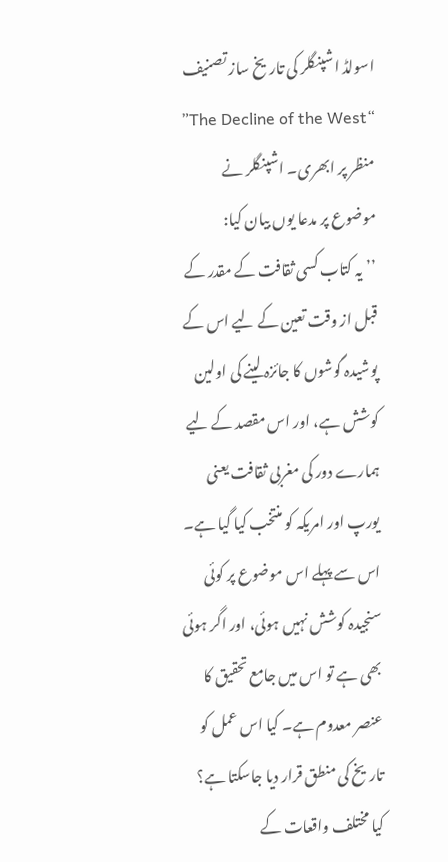اسولڈ اشپنگلر کی تاریخ ساز تصنیف “The Decline of the West” منظر پر ابھری۔ اشپنگلر نے موضوع پر مدعا یوں بیان کیا:
’’یہ کتاب کسی ثقافت کے مقدر کے قبل از وقت تعین کے لیے اس کے پوشیدہ گوشوں کا جائزہ لینے کی اولین کوشش ہے، اور اس مقصد کے لیے ہمارے دور کی مغربی ثقافت یعنی یورپ اور امریکہ کو منتخب کیا گیا ہے۔ اس سے پہلے اس موضوع پر کوئی سنجیدہ کوشش نہیں ہوئی، اور اگر ہوئی بھی ہے تو اس میں جامع تحقیق کا عنصر معدوم ہے۔ کیا اس عمل کو تاریخ کی منطق قرار دیا جاسکتا ہے؟ کیا مختلف واقعات کے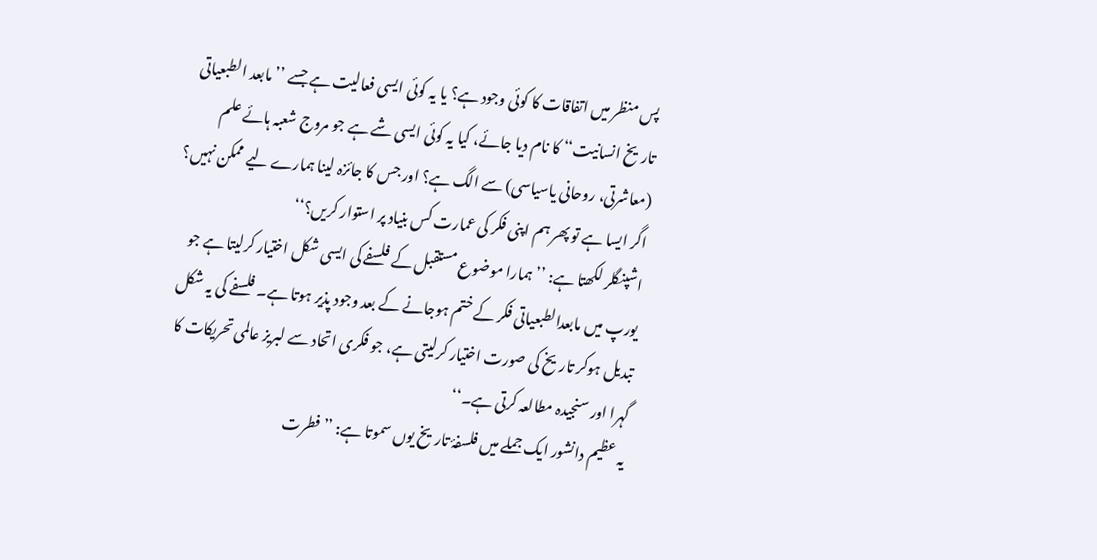پس منظر میں اتفاقات کا کوئی وجود ہے؟ یا یہ کوئی ایسی فعالیت ہے جسے ’’مابعد الطبعیاتی تاریخ انسانیت‘‘ کا نام دیا جائے، کیا یہ کوئی ایسی شے ہے جو مروج شعبہ ہائے علم (معاشرتی، روحانی یاسیاسی) سے الگ ہے؟ اور جس کا جائزہ لینا ہمارے لیے ممکن نہیں؟ اگر ایسا ہے تو پھر ہم اپنی فکر کی عمارت کس بنیاد پر استوار کریں؟‘‘
اشپنگلر لکھتا ہے: ’’ہمارا موضوع مستقبل کے فلسفے کی ایسی شکل اختیار کرلیتا ہے جو یورپ میں مابعدالطبعیاتی فکر کے ختم ہوجانے کے بعد وجود پذیر ہوتا ہے۔ فلسفے کی یہ شکل تبدیل ہوکر تاریخ کی صورت اختیار کرلیتی ہے، جو فکری اتحاد سے لبریز عالمی تحریکات کا گہرا اور سنجیدہ مطالعہ کرتی ہے۔‘‘
یہ عظیم دانشور ایک جملے میں فلسفۂ تاریخ یوں سموتا ہے: ’’فطرت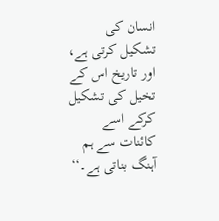انسان کی تشکیل کرتی ہے، اور تاریخ اس کے تخیل کی تشکیل کرکے اسے کائنات سے ہم آہنگ بناتی ہے۔‘‘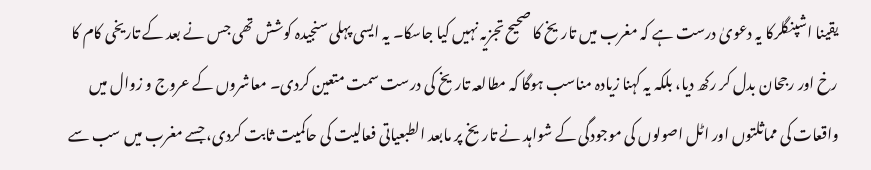یقینا اشپنگلرکا یہ دعویٰ درست ہے کہ مغرب میں تاریخ کا صحیح تجزیہ نہیں کیا جاسکا۔ یہ ایسی پہلی سنجیدہ کوشش تھی جس نے بعد کے تاریخی کام کا رخ اور رجحان بدل کر رکھ دیا، بلکہ یہ کہنا زیادہ مناسب ہوگا کہ مطالعہ تاریخ کی درست سمت متعین کردی۔ معاشروں کے عروج و زوال میں واقعات کی مماثلتوں اور اٹل اصولوں کی موجودگی کے شواہد نے تاریخ پر مابعد الطبعیاتی فعالیت کی حاکمیت ثابت کردی، جسے مغرب میں سب سے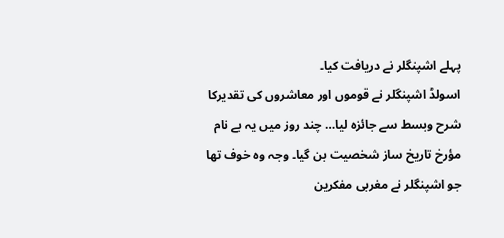پہلے اشپنگلر نے دریافت کیا۔
اسولڈ اشپنگلر نے قوموں اور معاشروں کی تقدیرکا شرح وبسط سے جائزہ لیا… چند روز میں یہ بے نام مؤرخ تاریخ ساز شخصیت بن گیا۔ وجہ وہ خوف تھا جو اشپنگلر نے مغربی مفکرین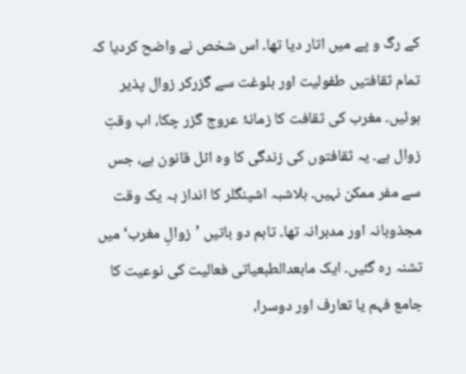کے رگ و پے میں اتار دیا تھا۔ اس شخص نے واضح کردیا کہ تمام ثقافتیں طفولیت اور بلوغت سے گزرکر زوال پذیر ہوئیں۔ مغرب کی ثقافت کا زمانۂ عروج گزر چکا، اب وقتِ زوال ہے۔ یہ ثقافتوں کی زندگی کا وہ اٹل قانون ہے، جس سے مفر ممکن نہیں۔ بلاشبہ اشپنگلر کا انداز بہ یک وقت مجذوبانہ اور مدبرانہ تھا۔ تاہم دو باتیں ’زوالِ مغرب‘ میں تشنہ رہ گئیں۔ ایک مابعدالطبعیاتی فعالیت کی نوعیت کا جامع فہم یا تعارف اور دوسرا،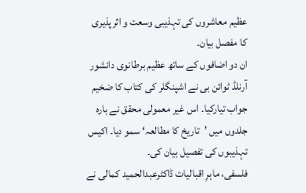عظیم معاشروں کی تہذیبی وسعت و اثرپذیری کا مفصل بیان۔
ان دو اضافوں کے ساتھ عظیم برطانوی دانشور آرنلڈ ٹوائن بی نے اشپنگلر کی کتاب کا ضخیم جواب تیارکیا۔ اس غیر معمولی محقق نے بارہ جلدوں میں ’تاریخ کا مطالعہ‘ سمو دیا۔ اکیس تہذیبوں کی تفصیل بیان کی۔
فلسفی، ماہرِ اقبالیات ڈاکٹرعبدالحمید کمالی نے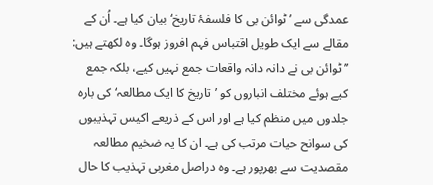عمدگی سے ’ٹوائن بی کا فلسفۂ تاریخ‘ بیان کیا ہے۔ اُن کے مقالے سے ایک طویل اقتباس فہم افروز ہوگا۔ وہ لکھتے ہیں:
’’ٹوائن بی نے دانہ دانہ واقعات جمع نہیں کیے، بلکہ جمع کیے ہوئے مختلف انباروں کو ’تاریخ کا ایک مطالعہ‘ کی بارہ جلدوں میں منظم کیا ہے اور اس کے ذریعے اکیس تہذیبوں کی سوانح حیات مرتب کی ہے۔ ان کا یہ ضخیم مطالعہ مقصدیت سے بھرپور ہے۔ وہ دراصل مغربی تہذیب کا حال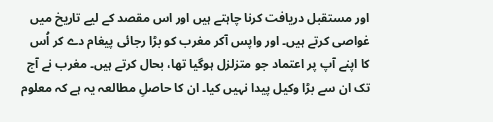اور مستقبل دریافت کرنا چاہتے ہیں اور اس مقصد کے لیے تاریخ میں غواصی کرتے ہیں۔ اور واپس آکر مغرب کو بڑا رجائی پیغام دے کر اُس کا اپنے آپ پر اعتماد جو متزلزل ہوگیا تھا، بحال کرتے ہیں۔ مغرب نے آج تک ان سے بڑا وکیل پیدا نہیں کیا۔ ان کا حاصلِ مطالعہ یہ ہے کہ معلوم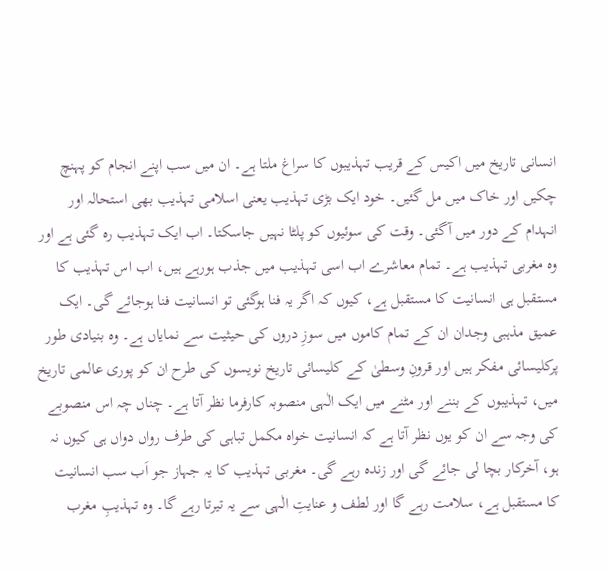انسانی تاریخ میں اکیس کے قریب تہذیبوں کا سراغ ملتا ہے۔ ان میں سب اپنے انجام کو پہنچ چکیں اور خاک میں مل گئیں۔ خود ایک بڑی تہذیب یعنی اسلامی تہذیب بھی استحالہ اور انہدام کے دور میں آگئی۔ وقت کی سوئیوں کو پلٹا نہیں جاسکتا۔ اب ایک تہذیب رہ گئی ہے اور وہ مغربی تہذیب ہے۔ تمام معاشرے اب اسی تہذیب میں جذب ہورہے ہیں، اب اس تہذیب کا مستقبل ہی انسانیت کا مستقبل ہے، کیوں کہ اگر یہ فنا ہوگئی تو انسانیت فنا ہوجائے گی۔ ایک عمیق مذہبی وجدان ان کے تمام کاموں میں سوزِ دروں کی حیثیت سے نمایاں ہے۔ وہ بنیادی طور پرکلیسائی مفکر ہیں اور قرونِ وسطیٰ کے کلیسائی تاریخ نویسوں کی طرح ان کو پوری عالمی تاریخ میں، تہذیبوں کے بننے اور مٹنے میں ایک الٰہی منصوبہ کارفرما نظر آتا ہے۔ چناں چہ اس منصوبے کی وجہ سے ان کو یوں نظر آتا ہے کہ انسانیت خواہ مکمل تباہی کی طرف رواں دواں ہی کیوں نہ ہو، آخرکار بچا لی جائے گی اور زندہ رہے گی۔ مغربی تہذیب کا یہ جہاز جو اَب سب انسانیت کا مستقبل ہے، سلامت رہے گا اور لطف و عنایتِ الٰہی سے یہ تیرتا رہے گا۔ وہ تہذیبِ مغرب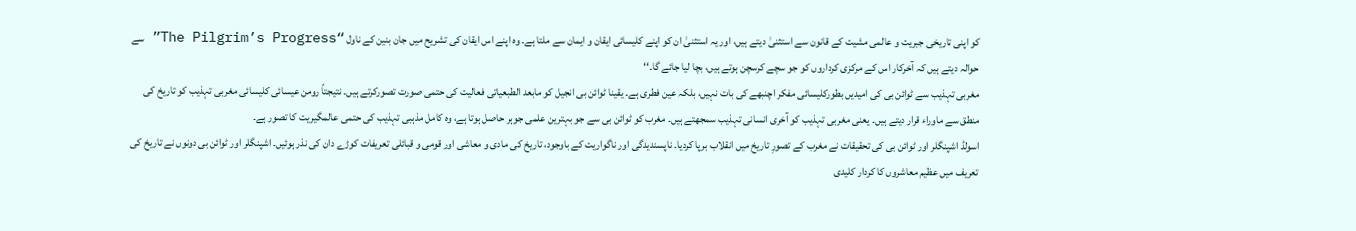کو اپنی تاریخی جبریت و عالمی مشیت کے قانون سے استثنیٰ دیتے ہیں، اور یہ استثنیٰ ان کو اپنے کلیسائی ایقان و ایمان سے ملتا ہے۔ وہ اپنے اس ایقان کی تشریح میں جان بنین کے ناول “The Pilgrim’s Progress” سے حوالہ دیتے ہیں کہ آخرکار اس کے مرکزی کرداروں کو جو سچے کرسچن ہوتے ہیں، بچا لیا جائے گا۔‘‘
مغربی تہذیب سے ٹوائن بی کی امیدیں بطورکلیسائی مفکر اچنبھے کی بات نہیں، بلکہ عین فطری ہے۔ یقینا ٹوائن بی انجیل کو مابعد الطبعیاتی فعالیت کی حتمی صورت تصورکرتے ہیں۔ نتیجتاً رومن عیسائی کلیسائی مغربی تہذیب کو تاریخ کی منطق سے ماوراء قرار دیتے ہیں۔ یعنی مغربی تہذیب کو آخری انسانی تہذیب سمجھتے ہیں۔ مغرب کو ٹوائن بی سے جو بہترین علمی جوہر حاصل ہوتا ہے، وہ کامل مذہبی تہذیب کی حتمی عالمگیریت کا تصور ہے۔
اسولڈ اشپنگلر اور ٹوائن بی کی تحقیقات نے مغرب کے تصورِ تاریخ میں انقلاب برپا کردیا۔ ناپسندیدگی اور ناگواریت کے باوجود، تاریخ کی مادی و معاشی اور قومی و قبائلی تعریفات کوڑے دان کی نذر ہوئیں۔ اشپنگلر اور ٹوائن بی دونوں نے تاریخ کی تعریف میں عظیم معاشروں کا کردار کلیدی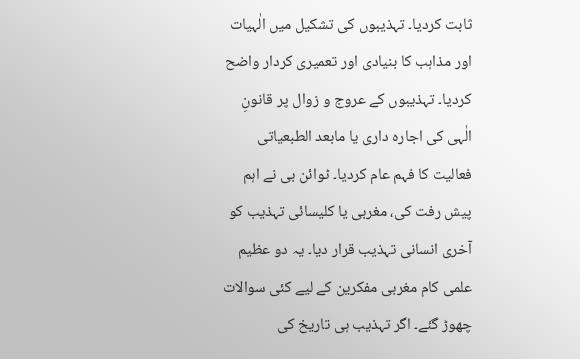ثابت کردیا۔ تہذیبوں کی تشکیل میں الٰہیات اور مذاہب کا بنیادی اور تعمیری کردار واضح کردیا۔ تہذیبوں کے عروج و زوال پر قانونِ الٰہی کی اجارہ داری یا مابعد الطبعیاتی فعالیت کا فہم عام کردیا۔ ٹوائن بی نے اہم پیش رفت کی، مغربی یا کلیسائی تہذیب کو آخری انسانی تہذیب قرار دیا۔ یہ دو عظیم علمی کام مغربی مفکرین کے لیے کئی سوالات چھوڑ گئے۔ اگر تہذیب ہی تاریخ کی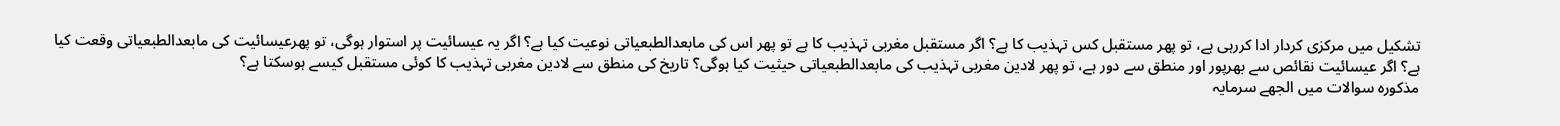تشکیل میں مرکزی کردار ادا کررہی ہے، تو پھر مستقبل کس تہذیب کا ہے؟ اگر مستقبل مغربی تہذیب کا ہے تو پھر اس کی مابعدالطبعیاتی نوعیت کیا ہے؟ اگر یہ عیسائیت پر استوار ہوگی، تو پھرعیسائیت کی مابعدالطبعیاتی وقعت کیا ہے؟ اگر عیسائیت نقائص سے بھرپور اور منطق سے دور ہے، تو پھر لادین مغربی تہذیب کی مابعدالطبعیاتی حیثیت کیا ہوگی؟ تاریخ کی منطق سے لادین مغربی تہذیب کا کوئی مستقبل کیسے ہوسکتا ہے؟
مذکورہ سوالات میں الجھے سرمایہ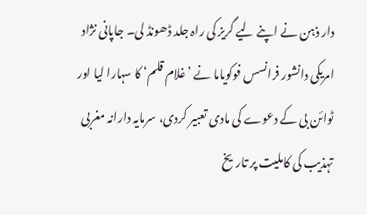دار ذہن نے اپنے لیے گریز کی راہ جلد ڈھونڈ لی۔ جاپانی نژاد امریکی دانشور فرانسس فوکویاما نے ’غلام قلم‘ کا سہارا لیا اور ٹوائن بی کے دعوے کی مادی تعبیر کردی، سرمایہ دارانہ مغربی تہذیب کی کاملیت پر تاریخ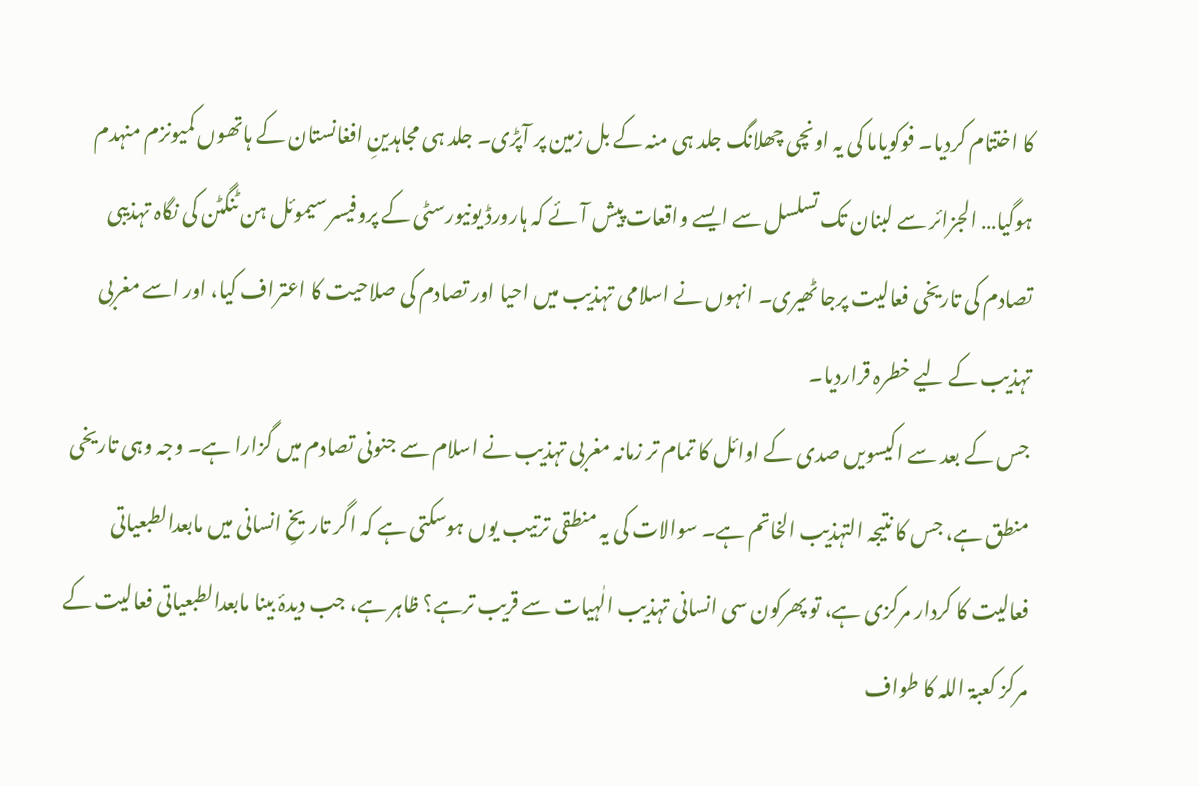کا اختتام کردیا۔ فوکویاما کی یہ اونچی چھلانگ جلد ہی منہ کے بل زمین پر آپڑی۔ جلد ہی مجاہدینِ افغانستان کے ہاتھوں کمیونزم منہدم ہوگیا… الجزائر سے لبنان تک تسلسل سے ایسے واقعات پیش آئے کہ ہارورڈ یونیورسٹی کے پروفیسر سیموئل ہن ٹنگٹن کی نگاہ تہذیبی تصادم کی تاریخی فعالیت پرجا ٹھیری۔ انہوں نے اسلامی تہذیب میں احیا اور تصادم کی صلاحیت کا اعتراف کیا، اور اسے مغربی تہذیب کے لیے خطرہ قراردیا۔
جس کے بعد سے اکیسویں صدی کے اوائل کا تمام تر زمانہ مغربی تہذیب نے اسلام سے جنونی تصادم میں گزارا ہے۔ وجہ وہی تاریخی منطق ہے، جس کا نتیجہ التہذیب الخاتم ہے۔ سوالات کی یہ منطقی ترتیب یوں ہوسکتی ہے کہ اگر تاریخِ انسانی میں مابعدالطبعیاتی فعالیت کا کردار مرکزی ہے، تو پھرکون سی انسانی تہذیب الٰہیات سے قریب ترہے؟ ظاہر ہے، جب دیدۂ بینا مابعدالطبعیاتی فعالیت کے مرکز کعبۃ اللہ کا طواف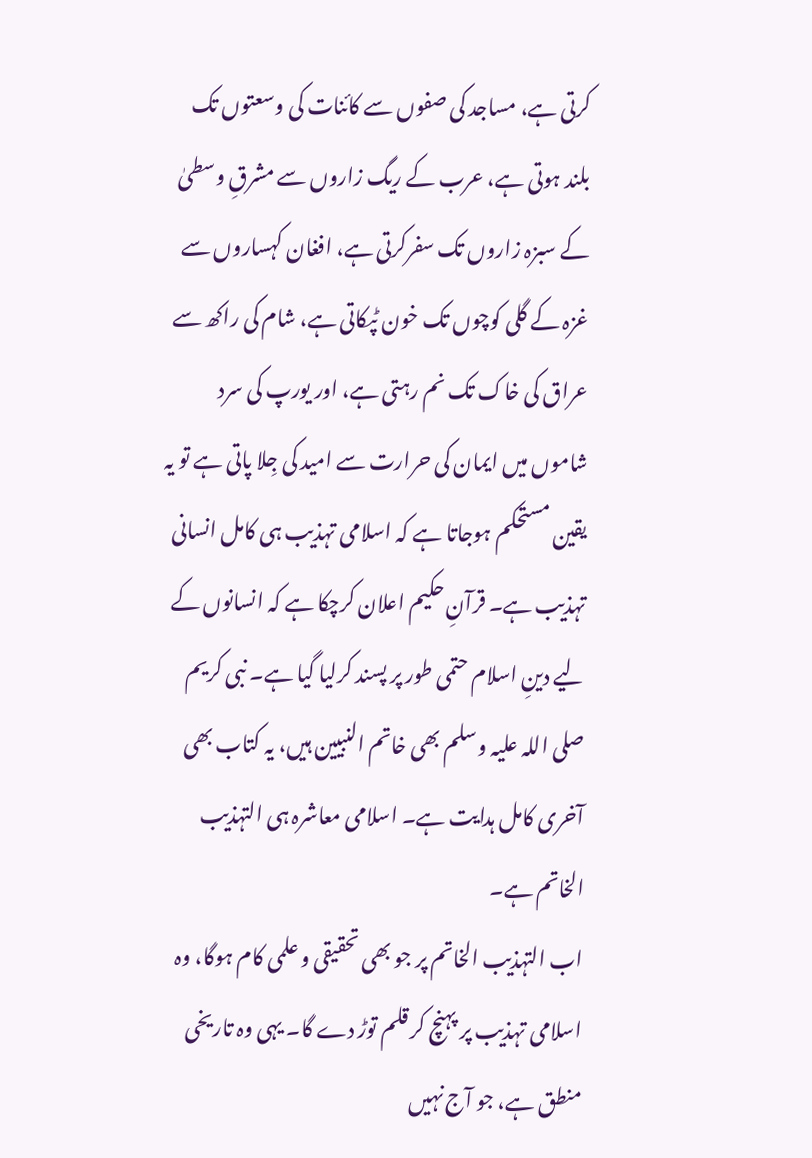کرتی ہے، مساجد کی صفوں سے کائنات کی وسعتوں تک بلند ہوتی ہے، عرب کے ریگ زاروں سے مشرقِ وسطیٰ کے سبزہ زاروں تک سفرکرتی ہے، افغان کہساروں سے غزہ کے گلی کوچوں تک خون ٹپکاتی ہے، شام کی راکھ سے عراق کی خاک تک نم رہتی ہے، اور یورپ کی سرد شاموں میں ایمان کی حرارت سے امید کی جِلا پاتی ہے تو یہ یقین مستحکم ہوجاتا ہے کہ اسلامی تہذیب ہی کامل انسانی تہذیب ہے۔ قرآنِ حکیم اعلان کرچکا ہے کہ انسانوں کے لیے دینِ اسلام حتمی طور پر پسند کرلیا گیا ہے۔ نبی کریم صلی اللہ علیہ وسلم بھی خاتم النبیین ہیں، یہ کتاب بھی آخری کامل ہدایت ہے۔ اسلامی معاشرہ ہی التہذیب الخاتم ہے۔
اب التہذیب الخاتم پر جو بھی تحقیقی و علمی کام ہوگا، وہ اسلامی تہذیب پر پہنچ کر قلم توڑ دے گا۔ یہی وہ تاریخی منطق ہے، جو آج نہیں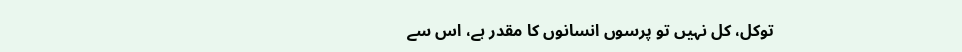توکل، کل نہیں تو پرسوں انسانوں کا مقدر ہے، اس سے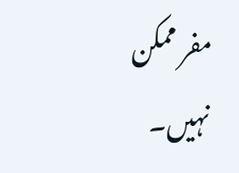مفر ممکن نہیں۔